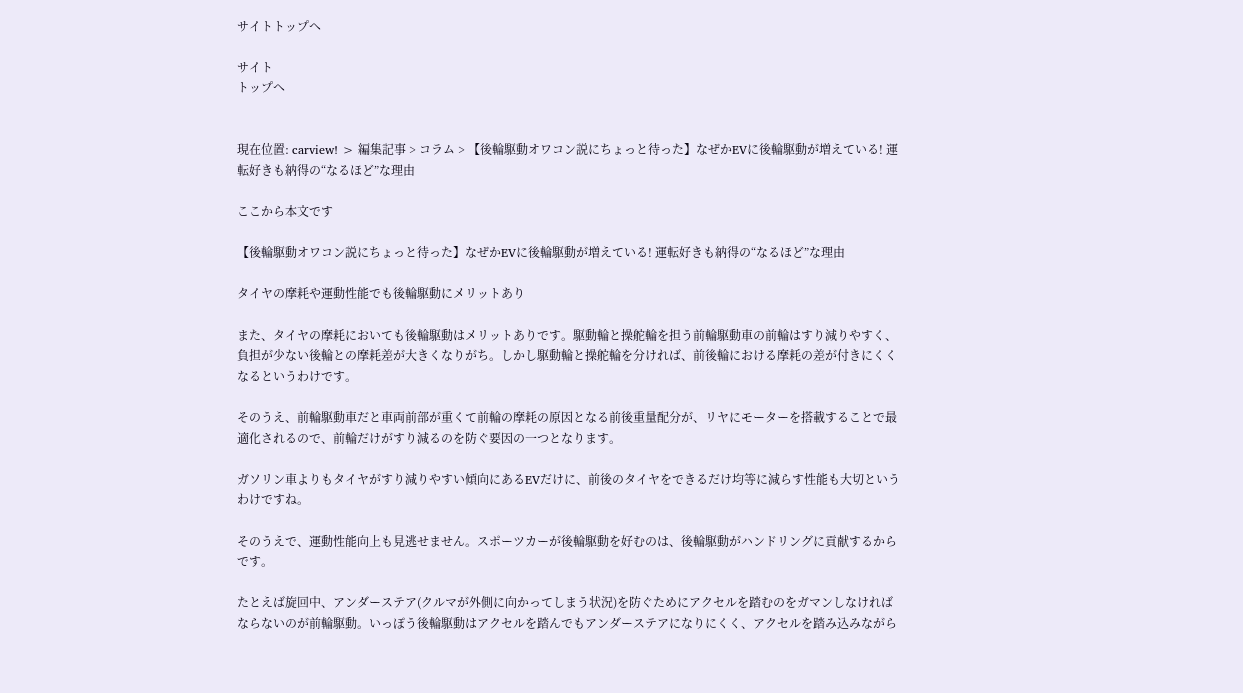サイトトップへ

サイト
トップへ


現在位置: carview! > 編集記事 > コラム > 【後輪駆動オワコン説にちょっと待った】なぜかEVに後輪駆動が増えている! 運転好きも納得の“なるほど”な理由

ここから本文です

【後輪駆動オワコン説にちょっと待った】なぜかEVに後輪駆動が増えている! 運転好きも納得の“なるほど”な理由

タイヤの摩耗や運動性能でも後輪駆動にメリットあり

また、タイヤの摩耗においても後輪駆動はメリットありです。駆動輪と操舵輪を担う前輪駆動車の前輪はすり減りやすく、負担が少ない後輪との摩耗差が大きくなりがち。しかし駆動輪と操舵輪を分ければ、前後輪における摩耗の差が付きにくくなるというわけです。

そのうえ、前輪駆動車だと車両前部が重くて前輪の摩耗の原因となる前後重量配分が、リヤにモーターを搭載することで最適化されるので、前輪だけがすり減るのを防ぐ要因の一つとなります。

ガソリン車よりもタイヤがすり減りやすい傾向にあるEVだけに、前後のタイヤをできるだけ均等に減らす性能も大切というわけですね。

そのうえで、運動性能向上も見逃せません。スポーツカーが後輪駆動を好むのは、後輪駆動がハンドリングに貢献するからです。

たとえば旋回中、アンダーステア(クルマが外側に向かってしまう状況)を防ぐためにアクセルを踏むのをガマンしなければならないのが前輪駆動。いっぽう後輪駆動はアクセルを踏んでもアンダーステアになりにくく、アクセルを踏み込みながら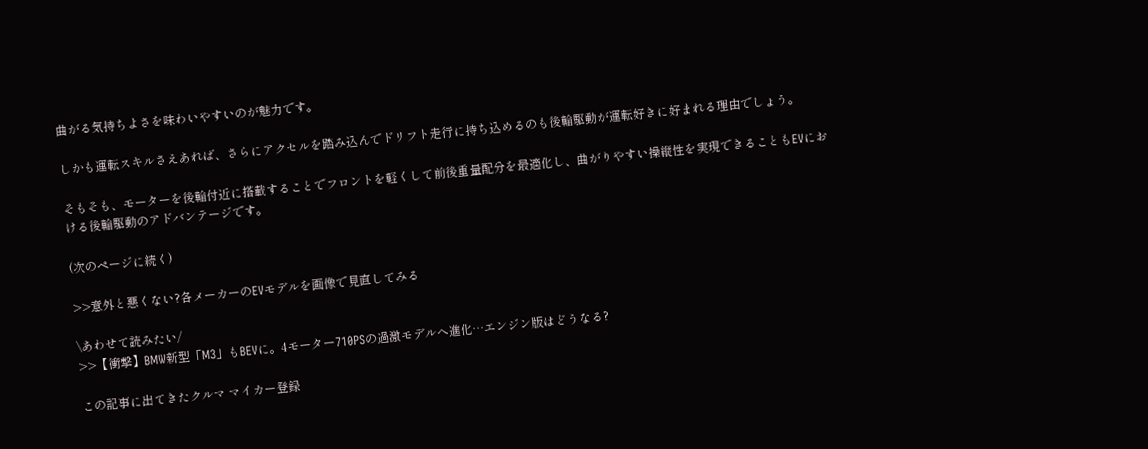曲がる気持ちよさを味わいやすいのが魅力です。

しかも運転スキルさえあれば、さらにアクセルを踏み込んでドリフト走行に持ち込めるのも後輪駆動が運転好きに好まれる理由でしょう。

そもそも、モーターを後輪付近に搭載することでフロントを軽くして前後重量配分を最適化し、曲がりやすい操縦性を実現できることもEVにおける後輪駆動のアドバンテージです。

(次のページに続く)

>>意外と悪くない?各メーカーのEVモデルを画像で見直してみる

\あわせて読みたい/
>>【衝撃】BMW新型「M3」もBEVに。4モーター710PSの過激モデルへ進化…エンジン版はどうなる?

この記事に出てきたクルマ マイカー登録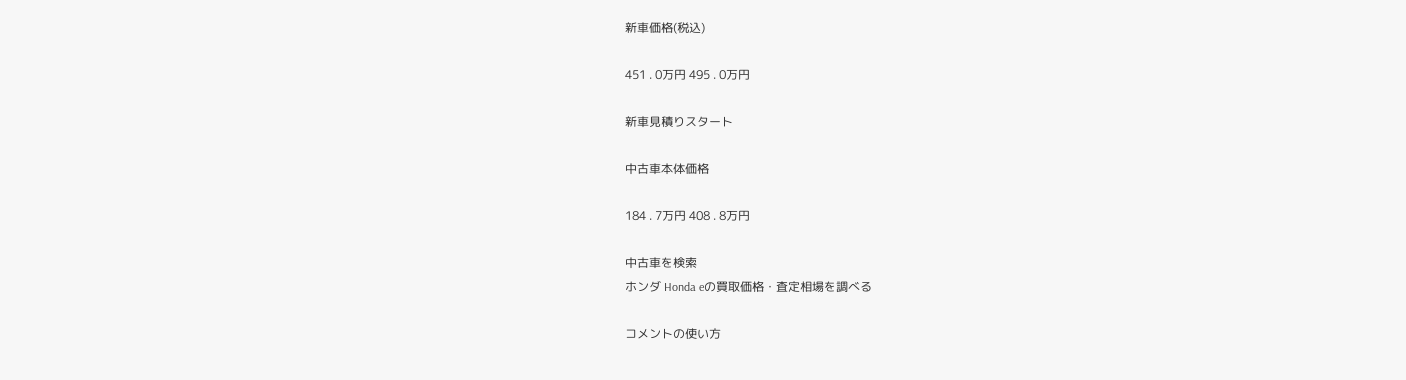新車価格(税込)

451 . 0万円 495 . 0万円

新車見積りスタート

中古車本体価格

184 . 7万円 408 . 8万円

中古車を検索
ホンダ Honda eの買取価格・査定相場を調べる

コメントの使い方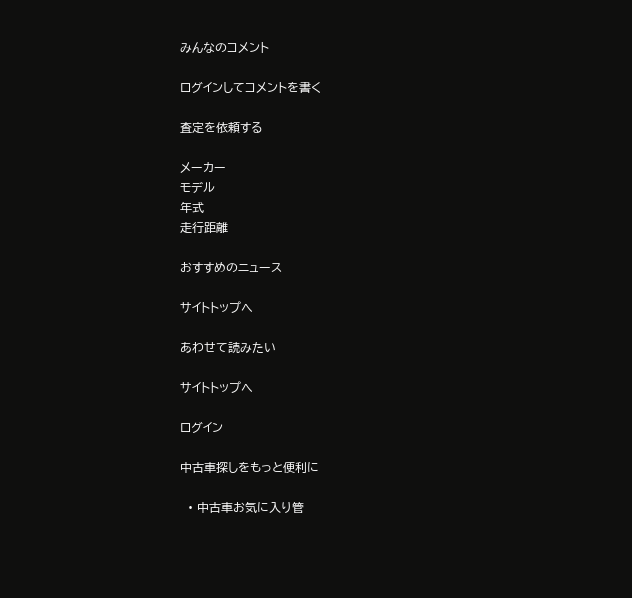みんなのコメント

ログインしてコメントを書く

査定を依頼する

メーカー
モデル
年式
走行距離

おすすめのニュース

サイトトップへ

あわせて読みたい

サイトトップへ

ログイン

中古車探しをもっと便利に

  • 中古車お気に入り管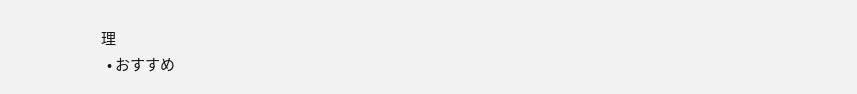理
  • おすすめ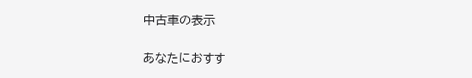中古車の表示

あなたにおすす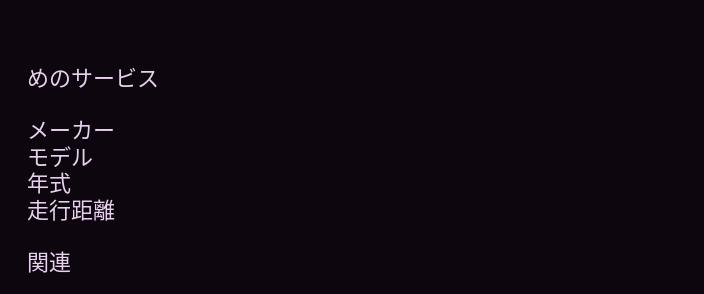めのサービス

メーカー
モデル
年式
走行距離

関連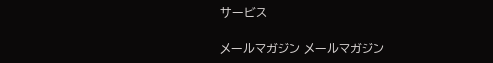サービス

メールマガジン メールマガジン